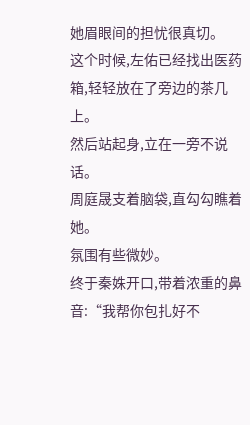她眉眼间的担忧很真切。
这个时候,左佑已经找出医药箱,轻轻放在了旁边的茶几上。
然后站起身,立在一旁不说话。
周庭晟支着脑袋,直勾勾瞧着她。
氛围有些微妙。
终于秦姝开口,带着浓重的鼻音:“我帮你包扎好不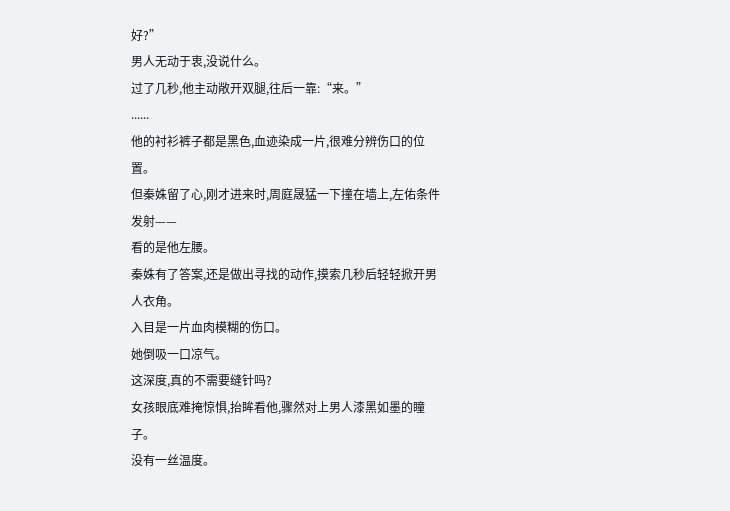好?”
男人无动于衷,没说什么。
过了几秒,他主动敞开双腿,往后一靠:“来。”
......
他的衬衫裤子都是黑色,血迹染成一片,很难分辨伤口的位置。
但秦姝留了心,刚才进来时,周庭晟猛一下撞在墙上,左佑条件发射——
看的是他左腰。
秦姝有了答案,还是做出寻找的动作,摸索几秒后轻轻掀开男人衣角。
入目是一片血肉模糊的伤口。
她倒吸一口凉气。
这深度,真的不需要缝针吗?
女孩眼底难掩惊惧,抬眸看他,骤然对上男人漆黑如墨的瞳子。
没有一丝温度。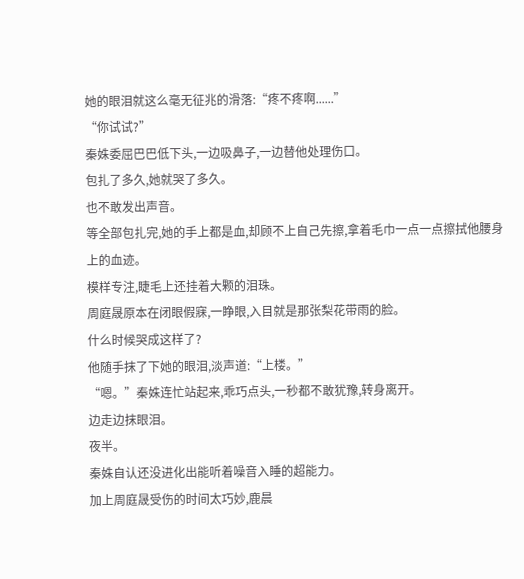她的眼泪就这么毫无征兆的滑落:“疼不疼啊......”
“你试试?”
秦姝委屈巴巴低下头,一边吸鼻子,一边替他处理伤口。
包扎了多久,她就哭了多久。
也不敢发出声音。
等全部包扎完,她的手上都是血,却顾不上自己先擦,拿着毛巾一点一点擦拭他腰身上的血迹。
模样专注,睫毛上还挂着大颗的泪珠。
周庭晟原本在闭眼假寐,一睁眼,入目就是那张梨花带雨的脸。
什么时候哭成这样了?
他随手抹了下她的眼泪,淡声道:“上楼。”
“嗯。”秦姝连忙站起来,乖巧点头,一秒都不敢犹豫,转身离开。
边走边抹眼泪。
夜半。
秦姝自认还没进化出能听着噪音入睡的超能力。
加上周庭晟受伤的时间太巧妙,鹿晨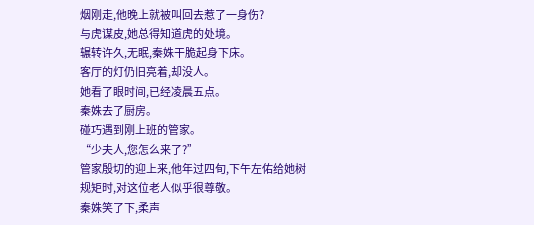烟刚走,他晚上就被叫回去惹了一身伤?
与虎谋皮,她总得知道虎的处境。
辗转许久,无眠,秦姝干脆起身下床。
客厅的灯仍旧亮着,却没人。
她看了眼时间,已经凌晨五点。
秦姝去了厨房。
碰巧遇到刚上班的管家。
“少夫人,您怎么来了?”
管家殷切的迎上来,他年过四旬,下午左佑给她树规矩时,对这位老人似乎很尊敬。
秦姝笑了下,柔声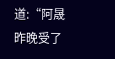道:“阿晟昨晚受了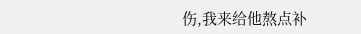伤,我来给他熬点补